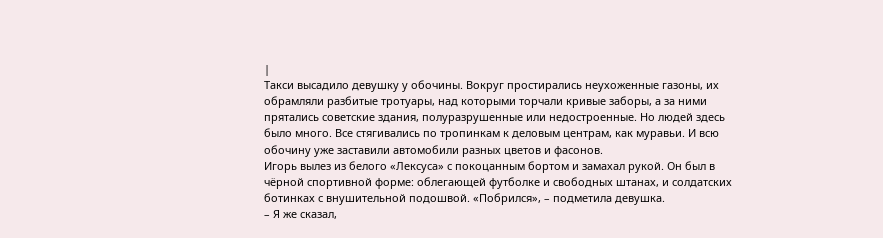|
Такси высадило девушку у обочины. Вокруг простирались неухоженные газоны, их обрамляли разбитые тротуары, над которыми торчали кривые заборы, а за ними прятались советские здания, полуразрушенные или недостроенные. Но людей здесь было много. Все стягивались по тропинкам к деловым центрам, как муравьи. И всю обочину уже заставили автомобили разных цветов и фасонов.
Игорь вылез из белого «Лексуса» с покоцанным бортом и замахал рукой. Он был в чёрной спортивной форме: облегающей футболке и свободных штанах, и солдатских ботинках с внушительной подошвой. «Побрился», – подметила девушка.
– Я же сказал,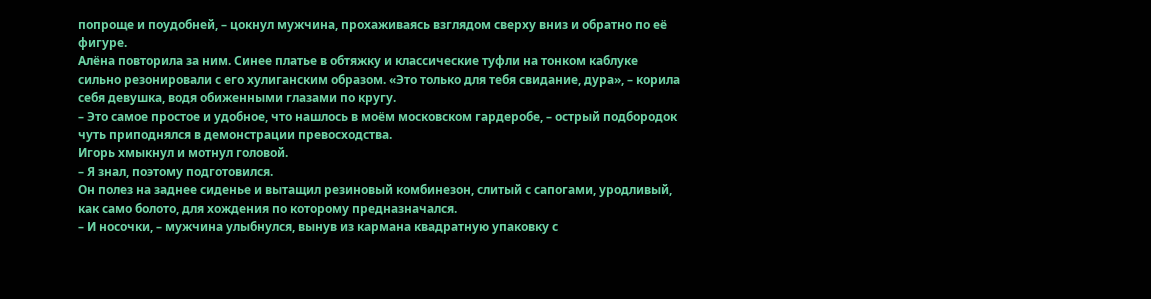попроще и поудобней, – цокнул мужчина, прохаживаясь взглядом сверху вниз и обратно по её фигуре.
Алёна повторила за ним. Синее платье в обтяжку и классические туфли на тонком каблуке сильно резонировали с его хулиганским образом. «Это только для тебя свидание, дура», – корила себя девушка, водя обиженными глазами по кругу.
– Это самое простое и удобное, что нашлось в моём московском гардеробе, – острый подбородок чуть приподнялся в демонстрации превосходства.
Игорь хмыкнул и мотнул головой.
– Я знал, поэтому подготовился.
Он полез на заднее сиденье и вытащил резиновый комбинезон, слитый с сапогами, уродливый, как само болото, для хождения по которому предназначался.
– И носочки, – мужчина улыбнулся, вынув из кармана квадратную упаковку с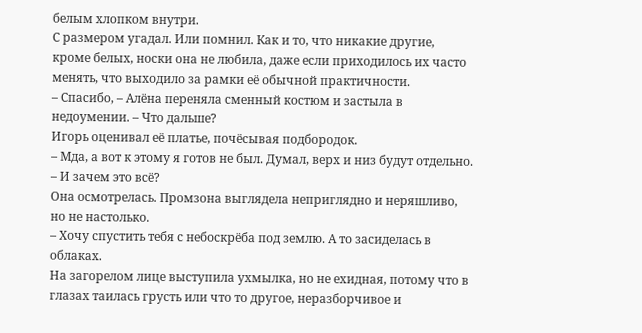белым хлопком внутри.
С размером угадал. Или помнил. Как и то, что никакие другие, кроме белых, носки она не любила, даже если приходилось их часто менять, что выходило за рамки её обычной практичности.
– Спасибо, – Алёна переняла сменный костюм и застыла в недоумении. – Что дальше?
Игорь оценивал её платье, почёсывая подбородок.
– Мда, а вот к этому я готов не был. Думал, верх и низ будут отдельно.
– И зачем это всё?
Она осмотрелась. Промзона выглядела неприглядно и неряшливо, но не настолько.
– Хочу спустить тебя с небоскрёба под землю. А то засиделась в облаках.
На загорелом лице выступила ухмылка, но не ехидная, потому что в глазах таилась грусть или что то другое, неразборчивое и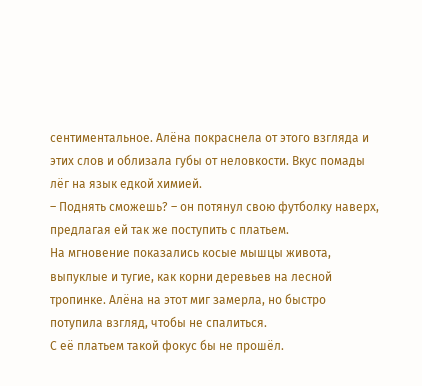сентиментальное. Алёна покраснела от этого взгляда и этих слов и облизала губы от неловкости. Вкус помады лёг на язык едкой химией.
– Поднять сможешь? – он потянул свою футболку наверх, предлагая ей так же поступить с платьем.
На мгновение показались косые мышцы живота, выпуклые и тугие, как корни деревьев на лесной тропинке. Алёна на этот миг замерла, но быстро потупила взгляд, чтобы не спалиться.
С её платьем такой фокус бы не прошёл.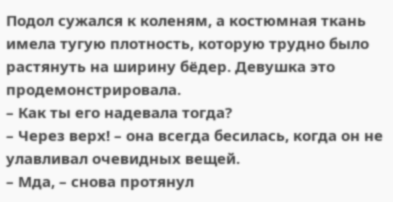Подол сужался к коленям, а костюмная ткань имела тугую плотность, которую трудно было растянуть на ширину бёдер. Девушка это продемонстрировала.
– Как ты его надевала тогда?
– Через верх! – она всегда бесилась, когда он не улавливал очевидных вещей.
– Мда, – снова протянул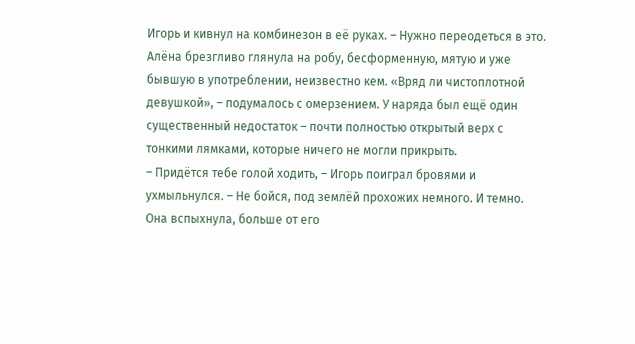Игорь и кивнул на комбинезон в её руках. – Нужно переодеться в это.
Алёна брезгливо глянула на робу, бесформенную, мятую и уже бывшую в употреблении, неизвестно кем. «Вряд ли чистоплотной девушкой», – подумалось с омерзением. У наряда был ещё один существенный недостаток – почти полностью открытый верх с тонкими лямками, которые ничего не могли прикрыть.
– Придётся тебе голой ходить, – Игорь поиграл бровями и ухмыльнулся. – Не бойся, под землёй прохожих немного. И темно.
Она вспыхнула, больше от его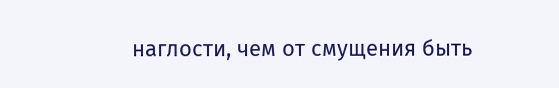наглости, чем от смущения быть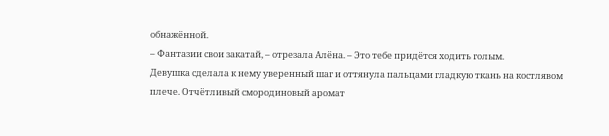обнажённой.
– Фантазии свои закатай, – отрезала Алёна. – Это тебе придётся ходить голым.
Девушка сделала к нему уверенный шаг и оттянула пальцами гладкую ткань на костлявом плече. Отчётливый смородиновый аромат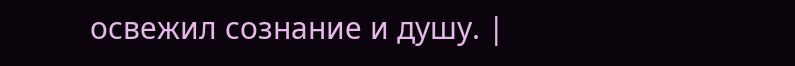освежил сознание и душу. |